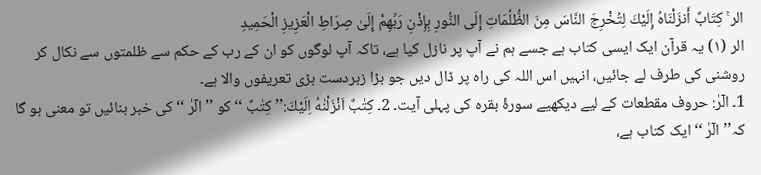الر ۚ كِتَابٌ أَنزَلْنَاهُ إِلَيْكَ لِتُخْرِجَ النَّاسَ مِنَ الظُّلُمَاتِ إِلَى النُّورِ بِإِذْنِ رَبِّهِمْ إِلَىٰ صِرَاطِ الْعَزِيزِ الْحَمِيدِ
الر (١) یہ قرآن ایک ایسی کتاب ہے جسے ہم نے آپ پر نازل کیا ہے، تاکہ آپ لوگوں کو ان کے رب کے حکم سے ظلمتوں سے نکال کر روشنی کی طرف لے جائیں، انہیں اس اللہ کی راہ پر ڈال دیں جو بڑا زبردست بڑی تعریفوں والا ہے۔
1۔ الٓرٰ: حروف مقطعات کے لیے دیکھیے سورۂ بقرہ کی پہلی آیت۔ 2۔ كِتٰبٌ اَنْزَلْنٰهُ اِلَيْكَ:’’ كِتٰبٌ ‘‘ کو ’’ الٓرٰ ‘‘ کی خبر بنائیں تو معنی ہو گا کہ’’ الٓرٰ ‘‘ ایک کتاب ہے،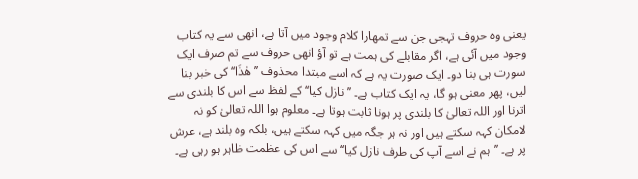یعنی وہ حروف تہجی جن سے تمھارا کلام وجود میں آتا ہے، انھی سے یہ کتاب وجود میں آئی ہے، اگر مقابلے کی ہمت ہے تو آؤ انھی حروف سے تم صرف ایک سورت ہی بنا دو۔ ایک صورت یہ ہے کہ اسے مبتدا محذوف ’’هٰذَا‘‘ کی خبر بنا لیں، پھر معنی ہو گا، یہ ایک کتاب ہے۔ ’’نازل کیا‘‘ کے لفظ سے اس کا بلندی سے اترنا اور اللہ تعالیٰ کا بلندی پر ہونا ثابت ہوتا ہے۔ معلوم ہوا اللہ تعالیٰ کو نہ لامکان کہہ سکتے ہیں اور نہ ہر جگہ میں کہہ سکتے ہیں، بلکہ وہ بلند ہے، عرش پر ہے۔ ’’ہم نے اسے آپ کی طرف نازل کیا‘‘ سے اس کی عظمت ظاہر ہو رہی ہے۔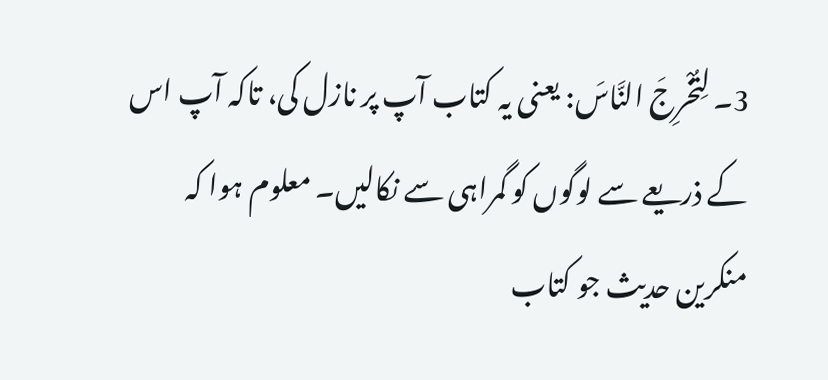3۔ لِتُخْرِجَ النَّاسَ: یعنی یہ کتاب آپ پر نازل کی، تاکہ آپ اس کے ذریعے سے لوگوں کو گمراہی سے نکالیں۔ معلوم ہوا کہ منکرین حدیث جو کتاب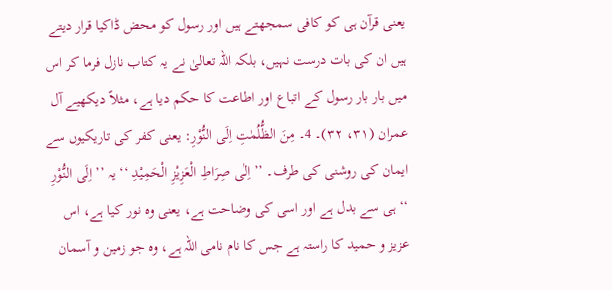یعنی قرآن ہی کو کافی سمجھتے ہیں اور رسول کو محض ڈاکیا قرار دیتے ہیں ان کی بات درست نہیں، بلکہ اللہ تعالیٰ نے یہ کتاب نازل فرما کر اس میں بار بار رسول کے اتباع اور اطاعت کا حکم دیا ہے، مثلاً دیکھیے آل عمران (۳۱، ۳۲)۔ 4۔ مِنَ الظُّلُمٰتِ اِلَى النُّوْرِ: یعنی کفر کی تاریکیوں سے ایمان کی روشنی کی طرف۔ ’’ اِلٰى صِرَاطِ الْعَزِيْزِ الْحَمِيْدِ ‘‘ یہ ’’ اِلَى النُّوْرِ ‘‘ ہی سے بدل ہے اور اسی کی وضاحت ہے، یعنی وہ نور کیا ہے، اس عزیز و حمید کا راستہ ہے جس کا نام نامی اللہ ہے، وہ جو زمین و آسمان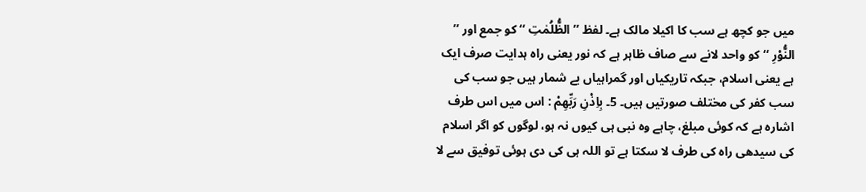میں جو کچھ ہے سب کا اکیلا مالک ہے۔ لفظ ’’ الظُّلُمٰتِ ‘‘ کو جمع اور ’’ النُّوْرِ ‘‘ کو واحد لانے سے صاف ظاہر ہے کہ نور یعنی راہ ہدایت صرف ایک ہے یعنی اسلام، جبکہ تاریکیاں اور گمراہیاں بے شمار ہیں جو سب کی سب کفر کی مختلف صورتیں ہیں۔ 5۔ بِاِذْنِ رَبِّهِمْ : اس میں اس طرف اشارہ ہے کہ کوئی مبلغ، چاہے وہ نبی ہی کیوں نہ ہو، لوگوں کو اگر اسلام کی سیدھی راہ کی طرف لا سکتا ہے تو اللہ ہی کی دی ہوئی توفیق سے لا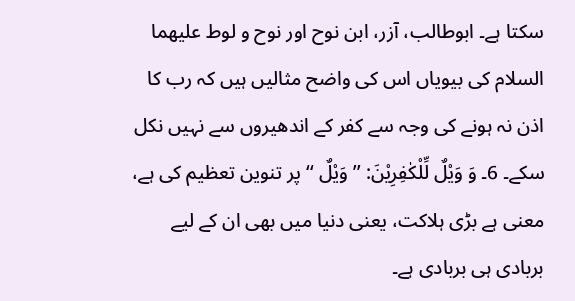سکتا ہے۔ ابوطالب، آزر، ابن نوح اور نوح و لوط علیھما السلام کی بیویاں اس کی واضح مثالیں ہیں کہ رب کا اذن نہ ہونے کی وجہ سے کفر کے اندھیروں سے نہیں نکل سکے۔ 6۔ وَ وَيْلٌ لِّلْكٰفِرِيْنَ: ’’ وَيْلٌ ‘‘ پر تنوین تعظیم کی ہے، معنی ہے بڑی ہلاکت، یعنی دنیا میں بھی ان کے لیے بربادی ہی بربادی ہے۔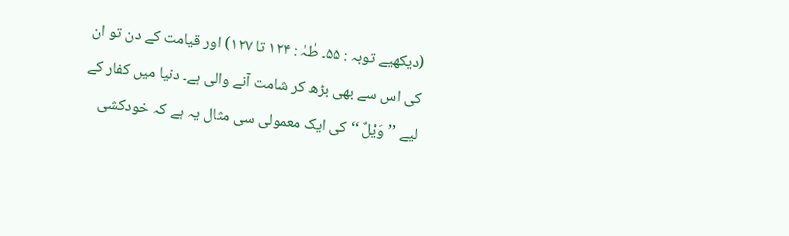(دیکھیے توبہ : ۵۵۔ طٰہٰ : ۱۲۴ تا ۱۲۷) اور قیامت کے دن تو ان کی اس سے بھی بڑھ کر شامت آنے والی ہے۔ دنیا میں کفار کے لیے ’’وَيْلٌ ‘‘ کی ایک معمولی سی مثال یہ ہے کہ خودکشی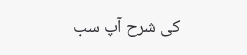کی شرح آپ سب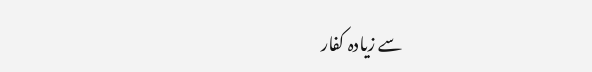سے زیادہ کفار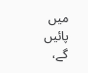میں پائیں گے،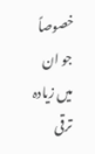خصوصاً جو ان میں زیادہ ترقی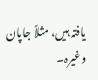یافتہ ہیں، مثلاً جاپان وغیرہ۔